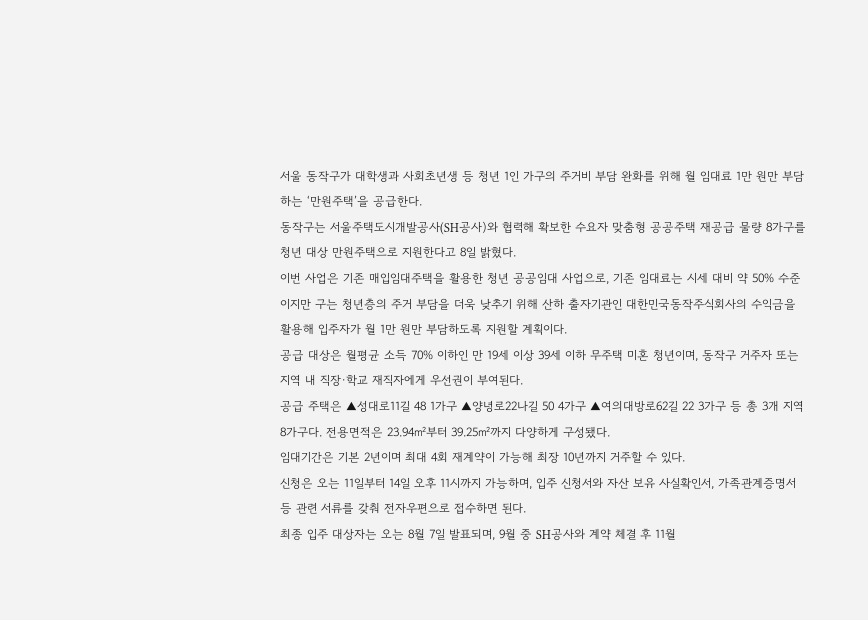서울 동작구가 대학생과 사회초년생 등 청년 1인 가구의 주거비 부담 완화를 위해 월 임대료 1만 원만 부담하는 ‘만원주택’을 공급한다.
동작구는 서울주택도시개발공사(SH공사)와 협력해 확보한 수요자 맞춤형 공공주택 재공급 물량 8가구를 청년 대상 만원주택으로 지원한다고 8일 밝혔다.
이번 사업은 기존 매입임대주택을 활용한 청년 공공임대 사업으로, 기존 임대료는 시세 대비 약 50% 수준이지만 구는 청년층의 주거 부담을 더욱 낮추기 위해 산하 출자기관인 대한민국동작주식회사의 수익금을 활용해 입주자가 월 1만 원만 부담하도록 지원할 계획이다.
공급 대상은 월평균 소득 70% 이하인 만 19세 이상 39세 이하 무주택 미혼 청년이며, 동작구 거주자 또는 지역 내 직장·학교 재직자에게 우선권이 부여된다.
공급 주택은 ▲성대로11길 48 1가구 ▲양녕로22나길 50 4가구 ▲여의대방로62길 22 3가구 등 총 3개 지역 8가구다. 전용면적은 23.94㎡부터 39.25㎡까지 다양하게 구성됐다.
임대기간은 기본 2년이며 최대 4회 재계약이 가능해 최장 10년까지 거주할 수 있다.
신청은 오는 11일부터 14일 오후 11시까지 가능하며, 입주 신청서와 자산 보유 사실확인서, 가족관계증명서 등 관련 서류를 갖춰 전자우편으로 접수하면 된다.
최종 입주 대상자는 오는 8월 7일 발표되며, 9월 중 SH공사와 계약 체결 후 11월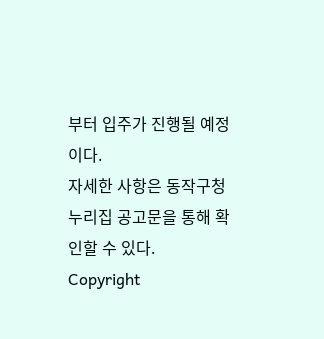부터 입주가 진행될 예정이다.
자세한 사항은 동작구청 누리집 공고문을 통해 확인할 수 있다.
Copyright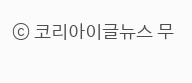ⓒ 코리아이글뉴스 무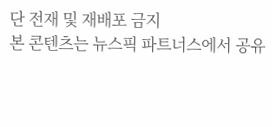단 전재 및 재배포 금지
본 콘텐츠는 뉴스픽 파트너스에서 공유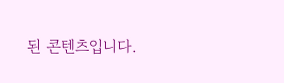된 콘텐츠입니다.